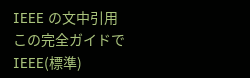IEEE の文中引用
この完全ガイドで IEEE(標準)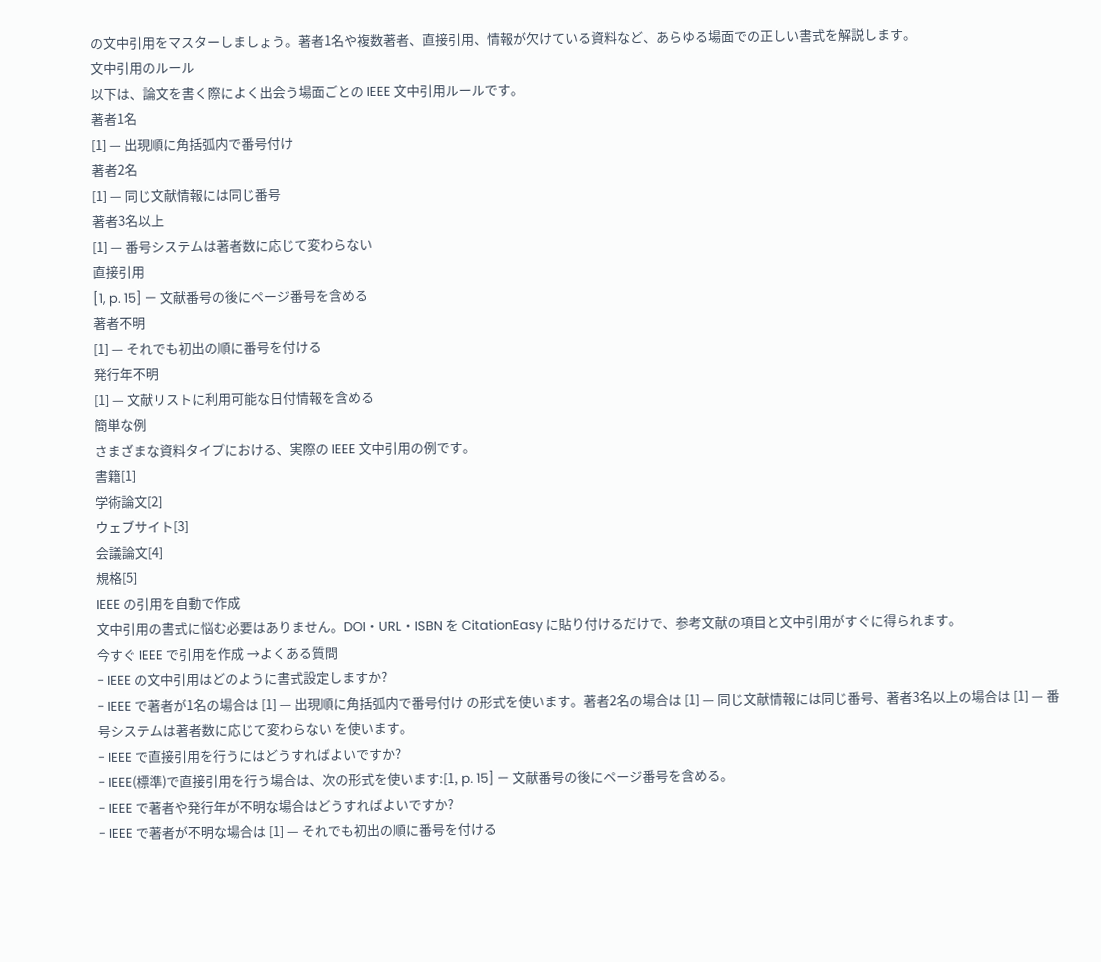の文中引用をマスターしましょう。著者1名や複数著者、直接引用、情報が欠けている資料など、あらゆる場面での正しい書式を解説します。
文中引用のルール
以下は、論文を書く際によく出会う場面ごとの IEEE 文中引用ルールです。
著者1名
[1] — 出現順に角括弧内で番号付け
著者2名
[1] — 同じ文献情報には同じ番号
著者3名以上
[1] — 番号システムは著者数に応じて変わらない
直接引用
[1, p. 15] — 文献番号の後にページ番号を含める
著者不明
[1] — それでも初出の順に番号を付ける
発行年不明
[1] — 文献リストに利用可能な日付情報を含める
簡単な例
さまざまな資料タイプにおける、実際の IEEE 文中引用の例です。
書籍[1]
学術論文[2]
ウェブサイト[3]
会議論文[4]
規格[5]
IEEE の引用を自動で作成
文中引用の書式に悩む必要はありません。DOI・URL・ISBN を CitationEasy に貼り付けるだけで、参考文献の項目と文中引用がすぐに得られます。
今すぐ IEEE で引用を作成 →よくある質問
- IEEE の文中引用はどのように書式設定しますか?
- IEEE で著者が1名の場合は [1] — 出現順に角括弧内で番号付け の形式を使います。著者2名の場合は [1] — 同じ文献情報には同じ番号、著者3名以上の場合は [1] — 番号システムは著者数に応じて変わらない を使います。
- IEEE で直接引用を行うにはどうすればよいですか?
- IEEE(標準)で直接引用を行う場合は、次の形式を使います:[1, p. 15] — 文献番号の後にページ番号を含める。
- IEEE で著者や発行年が不明な場合はどうすればよいですか?
- IEEE で著者が不明な場合は [1] — それでも初出の順に番号を付ける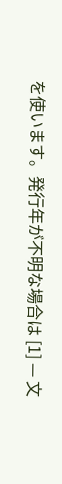を使います。発行年が不明な場合は [1] — 文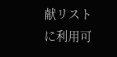献リストに利用可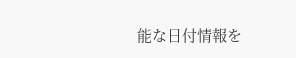能な日付情報を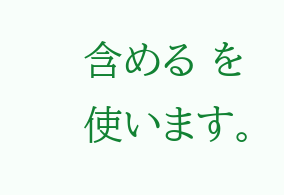含める を使います。